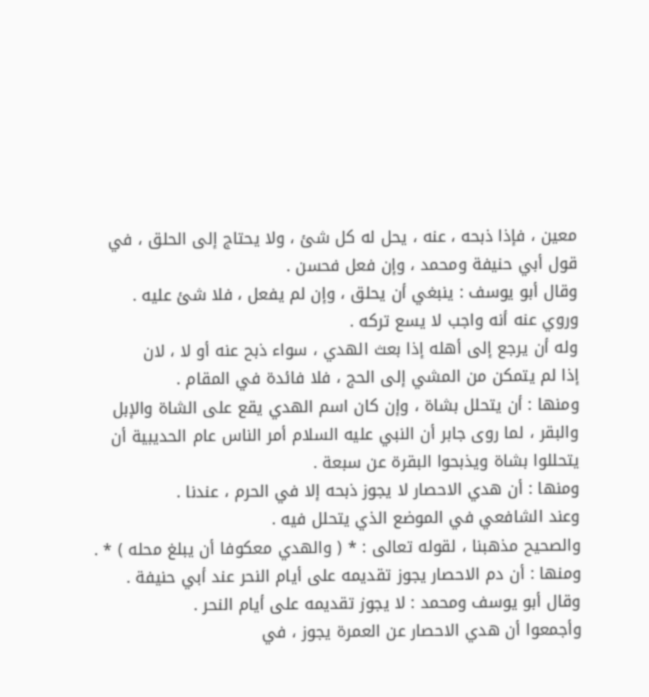معين ، فإذا ذبحه ، عنه ، يحل له كل شئ ، ولا يحتاج إلى الحلق ، في
قول أبي حنيفة ومحمد ، وإن فعل فحسن .
وقال أبو يوسف : ينبغي أن يحلق ، وإن لم يفعل ، فلا شئ عليه .
وروي عنه أنه واجب لا يسع تركه .
وله أن يرجع إلى أهله إذا بعث الهدي ، سواء ذبح عنه أو لا ، لان
إذا لم يتمكن من المشي إلى الحج ، فلا فائدة في المقام .
ومنها : أن يتحلل بشاة ، وإن كان اسم الهدي يقع على الشاة والإبل
والبقر ، لما روى جابر أن النبي عليه السلام أمر الناس عام الحديبية أن
يتحللوا بشاة ويذبحوا البقرة عن سبعة .
ومنها : أن هدي الاحصار لا يجوز ذبحه إلا في الحرم ، عندنا .
وعند الشافعي في الموضع الذي يتحلل فيه .
والصحيح مذهبنا ، لقوله تعالى : * ( والهدي معكوفا أن يبلغ محله ) * .
ومنها : أن دم الاحصار يجوز تقديمه على أيام النحر عند أبي حنيفة .
وقال أبو يوسف ومحمد : لا يجوز تقديمه على أيام النحر .
وأجمعوا أن هدي الاحصار عن العمرة يجوز ، في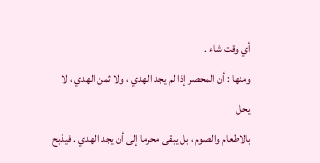أي وقت شاء .
ومنها : أن المحصر إذا لم يجد الهدي ، ولا ثمن الهدي ، لا يحل
بالاطعام والصوم ، بل يبقى محرما إلى أن يجد الهدي . فيذبح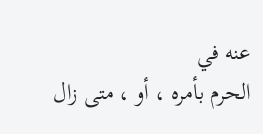عنه في
الحرم بأمره ، أو ، متى زال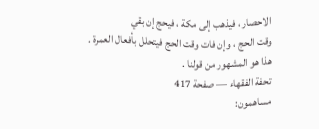الاحصار ، فيذهب إلى مكة ، فيحج إن بقي
وقت الحج ، وإن فات وقت الحج فيتحلل بأفعال العمرة .
هذا هو المشهور من قولنا .
تحفة الفقهاء — صفحة 417
مساهمون: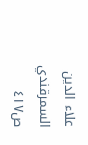علاء الدين السمرقندي
ص٤١٧